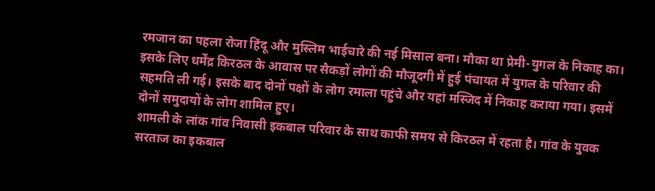रमजान का पहला रोजा हिंदू और मुस्लिम भाईचारे की नई मिसाल बना। मौका था प्रेमी-युगल के निकाह का। इसके लिए धर्मेंद्र किरठल के आवास पर सैकड़ों लोगों की मौजूदगी में हुई पंचायत में युगल के परिवार की सहमति ली गई। इसके बाद दोनों पक्षों के लोग रमाला पहुंचे और यहां मस्जिद में निकाह कराया गया। इसमें दोनों समुदायों के लोग शामिल हुए।
शामली के लांक गांव निवासी इकबाल परिवार के साथ काफी समय से किरठल में रहता है। गांव के युवक सरताज का इकबाल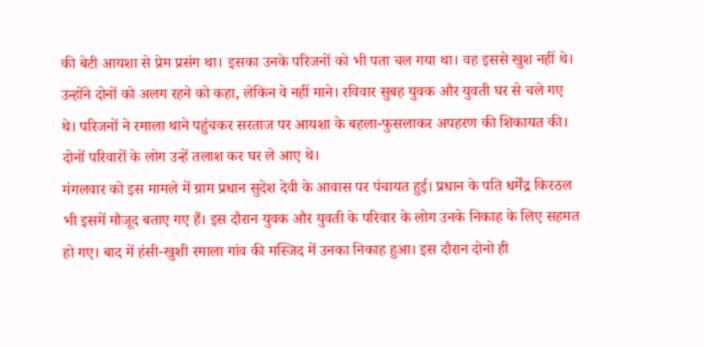की बेटी आयशा से प्रेम प्रसंग था। इसका उनके परिजनों को भी पता चल गया था। वह इससे खुश नहीं थे। उन्होंने दोनों को अलग रहने को कहा, लेकिन वे नहीं माने। रविवार सुबह युवक और युवती घर से चले गए थे। परिजनों ने रमाला थाने पहुंचकर सरताज पर आयशा के बहला-फुसलाकर अपहरण की शिकायत की। दोनों परिवारों के लोग उन्हें तलाश कर घर ले आए थे।
मंगलवार को इस मामले में ग्राम प्रधान सुदेश देवी के आवास पर पंचायत हुई। प्रधान के पति धर्मेंद्र किरठल भी इसमें मौजूद बताए गए हैं। इस दौरान युवक और युवती के परिवार के लोग उनके निकाह के लिए सहमत हो गए। बाद में हंसी-खुशी रमाला गांव की मस्जिद में उनका निकाह हुआ। इस दौरान दोनो ही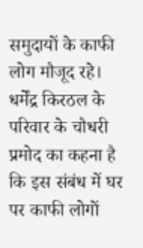समुदायों के काफी लोग मौजूद रहे।
धर्मेंद्र किरठल के परिवार के चौधरी प्रमोद का कहना है कि इस संबंध में घर पर काफी लोगों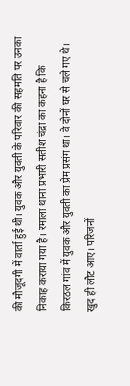की मौजूदगी में वार्ता हुई थी। युवक और युवती के परिवार की सहमति पर उनका निकाह कराया गया है। रमाला थाना प्रभारी सतीश चंद्रा का कहना है कि किरठल गांव में युवक और युवती का प्रेम प्रसंग था। वे दोनों घर से चले गए थे। खुद ही लौट आए। परिजनों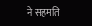ने सहमति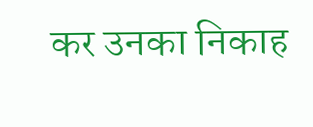कर उनका निकाह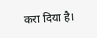करा दिया है।